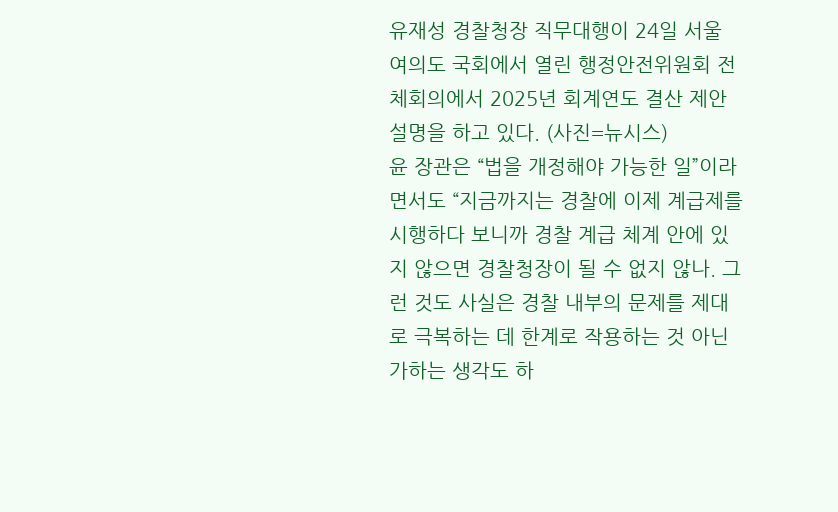유재성 경찰청장 직무대행이 24일 서울 여의도 국회에서 열린 행정안전위원회 전체회의에서 2025년 회계연도 결산 제안설명을 하고 있다. (사진=뉴시스)
윤 장관은 “법을 개정해야 가능한 일”이라면서도 “지금까지는 경찰에 이제 계급제를 시행하다 보니까 경찰 계급 체계 안에 있지 않으면 경찰청장이 될 수 없지 않나. 그런 것도 사실은 경찰 내부의 문제를 제대로 극복하는 데 한계로 작용하는 것 아닌가하는 생각도 하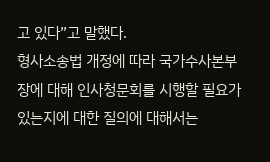고 있다”고 말했다.
형사소송법 개정에 따라 국가수사본부장에 대해 인사청문회를 시행할 필요가 있는지에 대한 질의에 대해서는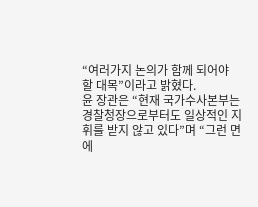“여러가지 논의가 함께 되어야 할 대목”이라고 밝혔다.
윤 장관은 “현재 국가수사본부는 경찰청장으로부터도 일상적인 지휘를 받지 않고 있다”며 “그런 면에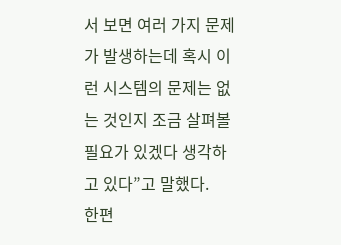서 보면 여러 가지 문제가 발생하는데 혹시 이런 시스템의 문제는 없는 것인지 조금 살펴볼 필요가 있겠다 생각하고 있다”고 말했다.
한편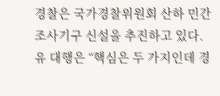경찰은 국가경찰위원회 산하 민간 조사기구 신설을 추진하고 있다. 유 대행은 “핵심은 두 가지인데 경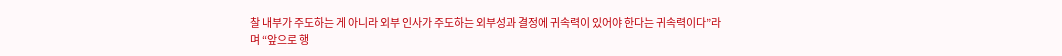찰 내부가 주도하는 게 아니라 외부 인사가 주도하는 외부성과 결정에 귀속력이 있어야 한다는 귀속력이다”라며 “앞으로 행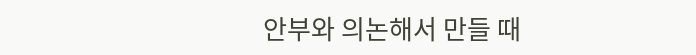안부와 의논해서 만들 때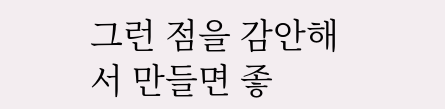그런 점을 감안해서 만들면 좋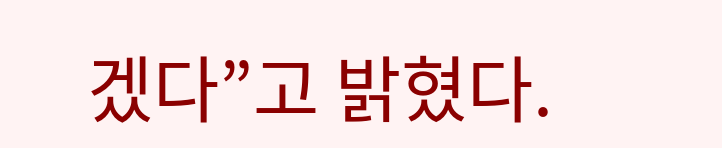겠다”고 밝혔다.